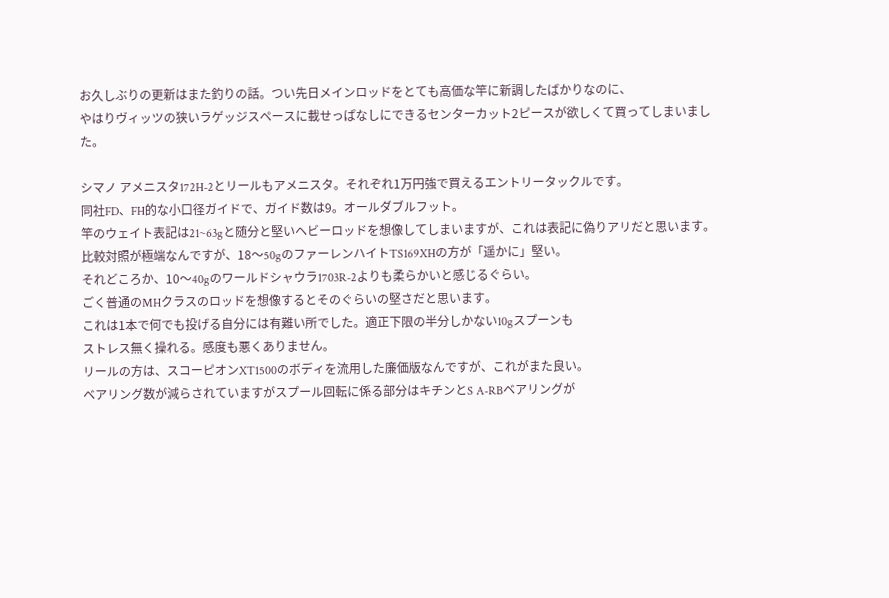お久しぶりの更新はまた釣りの話。つい先日メインロッドをとても高価な竿に新調したばかりなのに、
やはりヴィッツの狭いラゲッジスペースに載せっぱなしにできるセンターカット2ピースが欲しくて買ってしまいました。

シマノ アメニスタ172H-2とリールもアメニスタ。それぞれ1万円強で買えるエントリータックルです。
同社FD、FH的な小口径ガイドで、ガイド数は9。オールダブルフット。
竿のウェイト表記は21~63gと随分と堅いヘビーロッドを想像してしまいますが、これは表記に偽りアリだと思います。
比較対照が極端なんですが、18〜50gのファーレンハイトTS169XHの方が「遥かに」堅い。
それどころか、10〜40gのワールドシャウラ1703R-2よりも柔らかいと感じるぐらい。
ごく普通のMHクラスのロッドを想像するとそのぐらいの堅さだと思います。
これは1本で何でも投げる自分には有難い所でした。適正下限の半分しかない10gスプーンも
ストレス無く操れる。感度も悪くありません。
リールの方は、スコーピオンXT1500のボディを流用した廉価版なんですが、これがまた良い。
ベアリング数が減らされていますがスプール回転に係る部分はキチンとS A-RBベアリングが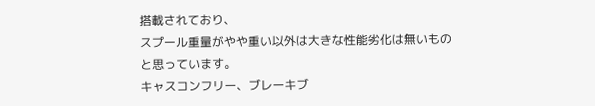搭載されており、
スプール重量がやや重い以外は大きな性能劣化は無いものと思っています。
キャスコンフリー、ブレーキブ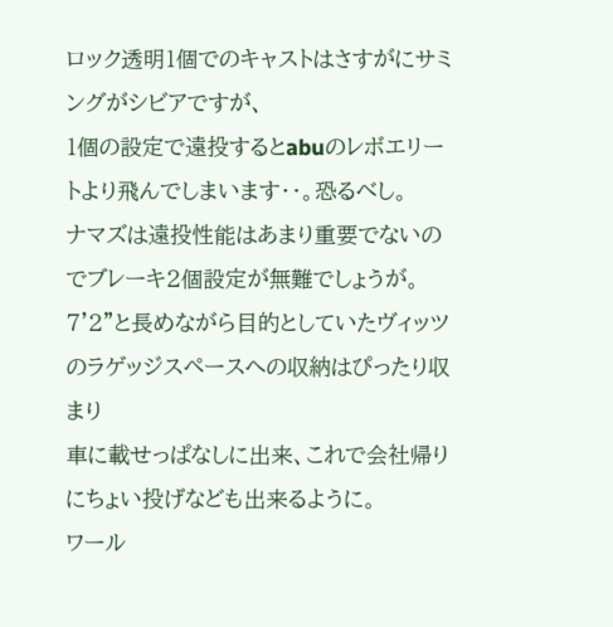ロック透明1個でのキャストはさすがにサミングがシビアですが、
1個の設定で遠投するとabuのレボエリートより飛んでしまいます・・。恐るべし。
ナマズは遠投性能はあまり重要でないのでブレーキ2個設定が無難でしょうが。
7'2"と長めながら目的としていたヴィッツのラゲッジスペースへの収納はぴったり収まり
車に載せっぱなしに出来、これで会社帰りにちょい投げなども出来るように。
ワール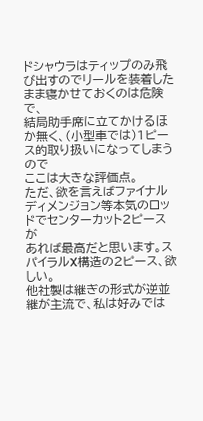ドシャウラはティップのみ飛び出すのでリールを装着したまま寝かせておくのは危険で、
結局助手席に立てかけるほか無く、(小型車では)1ピース的取り扱いになってしまうので
ここは大きな評価点。
ただ、欲を言えばファイナルディメンジョン等本気のロッドでセンターカット2ピースが
あれば最高だと思います。スパイラルX構造の2ピース、欲しい。
他社製は継ぎの形式が逆並継が主流で、私は好みでは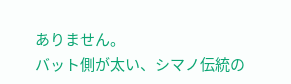ありません。
バット側が太い、シマノ伝統の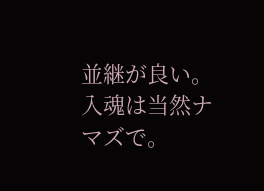並継が良い。
入魂は当然ナマズで。